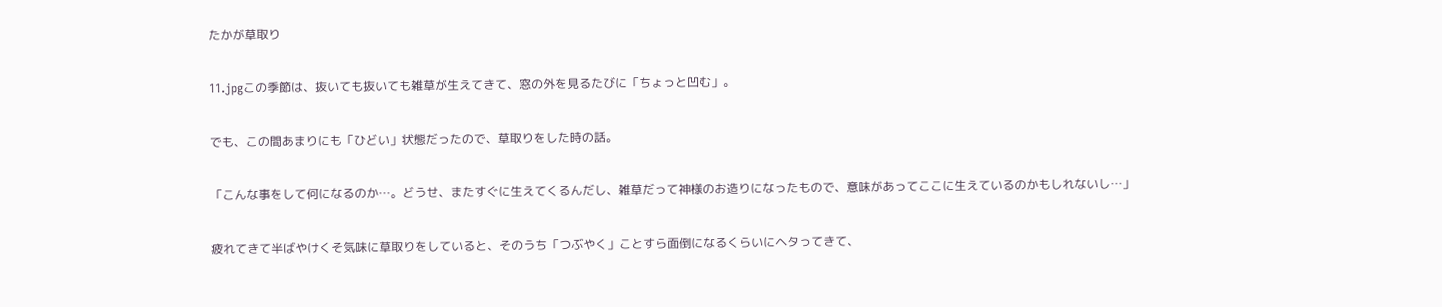たかが草取り

11.jpgこの季節は、抜いても抜いても雑草が生えてきて、窓の外を見るたびに「ちょっと凹む」。

でも、この間あまりにも「ひどい」状態だったので、草取りをした時の話。

「こんな事をして何になるのか…。どうせ、またすぐに生えてくるんだし、雑草だって神様のお造りになったもので、意味があってここに生えているのかもしれないし…」

疲れてきて半ばやけくそ気味に草取りをしていると、そのうち「つぶやく」ことすら面倒になるくらいにヘタってきて、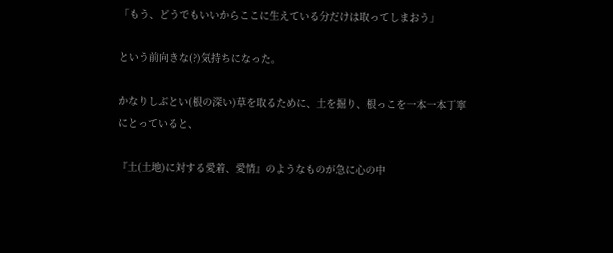「もう、どうでもいいからここに生えている分だけは取ってしまおう」

という前向きな(?)気持ちになった。

かなりしぶとい(根の深い)草を取るために、土を掘り、根っこを一本一本丁寧にとっていると、

『土(土地)に対する愛着、愛情』のようなものが急に心の中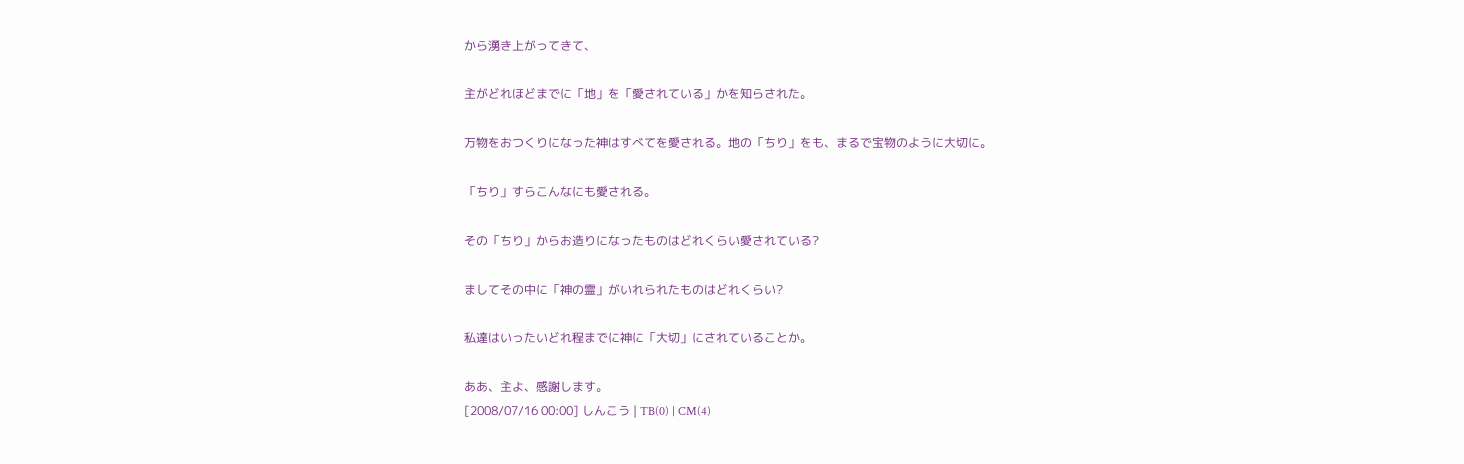から湧き上がってきて、

主がどれほどまでに「地」を「愛されている」かを知らされた。

万物をおつくりになった神はすべてを愛される。地の「ちり」をも、まるで宝物のように大切に。

「ちり」すらこんなにも愛される。

その「ちり」からお造りになったものはどれくらい愛されている?

ましてその中に「神の霊」がいれられたものはどれくらい?

私達はいったいどれ程までに神に「大切」にされていることか。

ああ、主よ、感謝します。
[2008/07/16 00:00] しんこう | TB(0) | CM(4)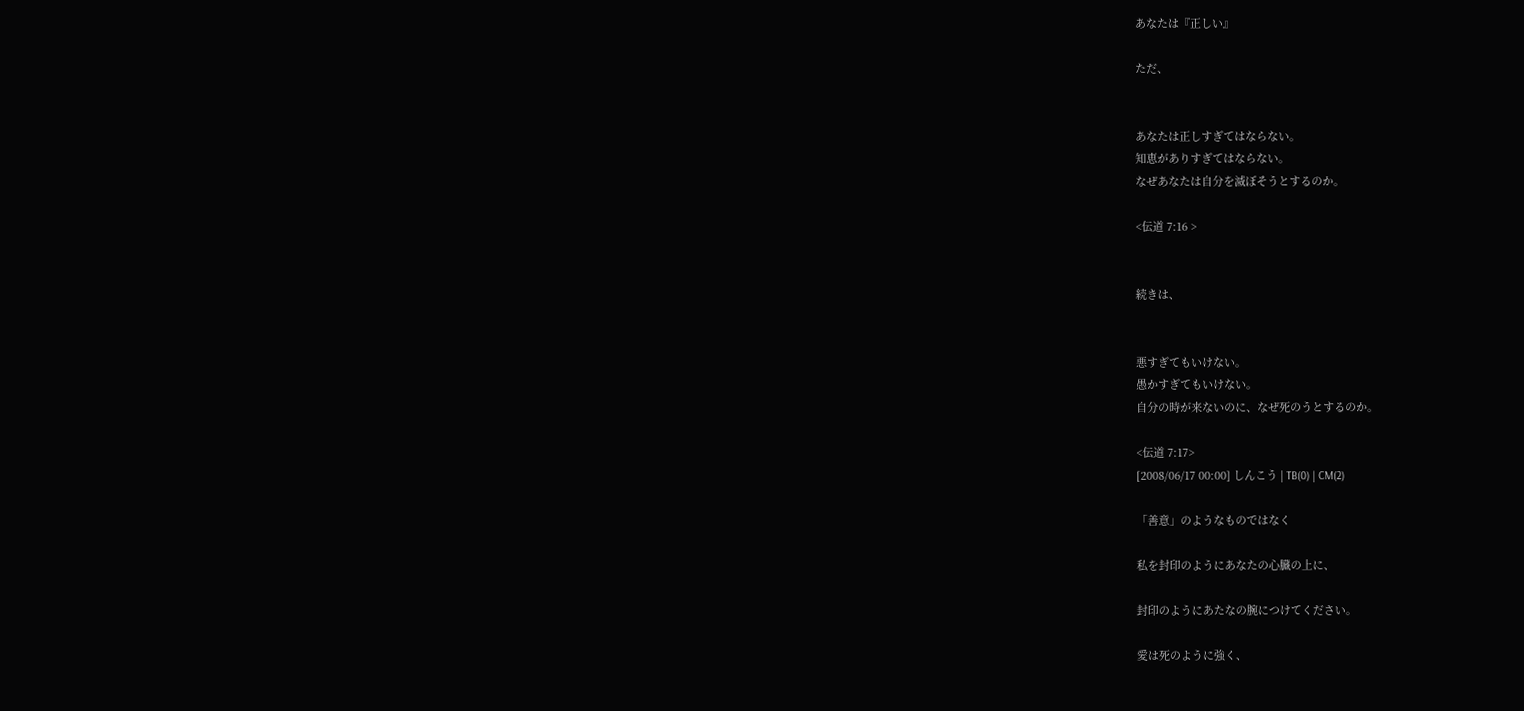あなたは『正しい』

ただ、


あなたは正しすぎてはならない。
知恵がありすぎてはならない。
なぜあなたは自分を滅ぼそうとするのか。

<伝道 7:16 >


続きは、


悪すぎてもいけない。
愚かすぎてもいけない。
自分の時が来ないのに、なぜ死のうとするのか。

<伝道 7:17>
[2008/06/17 00:00] しんこう | TB(0) | CM(2)

「善意」のようなものではなく

私を封印のようにあなたの心臓の上に、

封印のようにあたなの腕につけてください。

愛は死のように強く、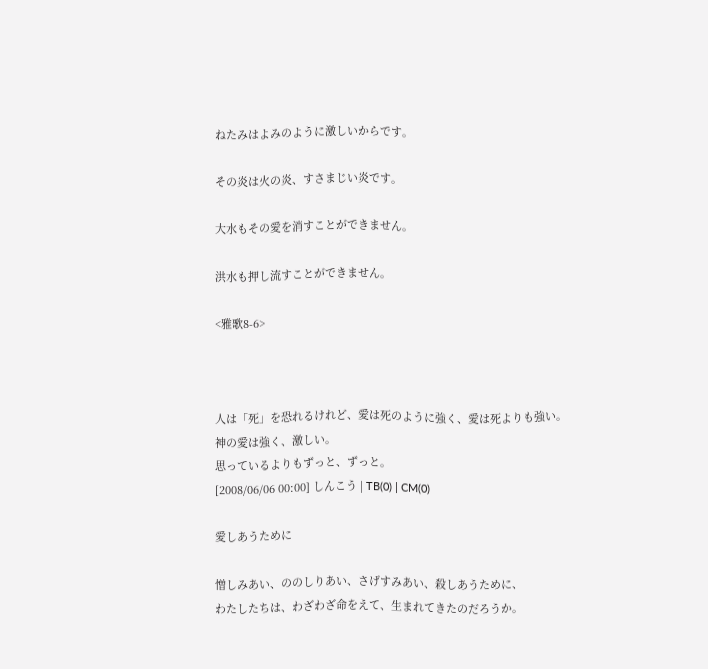ねたみはよみのように激しいからです。

その炎は火の炎、すさまじい炎です。

大水もその愛を消すことができません。

洪水も押し流すことができません。

<雅歌8-6>



人は「死」を恐れるけれど、愛は死のように強く、愛は死よりも強い。
神の愛は強く、激しい。
思っているよりもずっと、ずっと。
[2008/06/06 00:00] しんこう | TB(0) | CM(0)

愛しあうために

憎しみあい、ののしりあい、さげすみあい、殺しあうために、
わたしたちは、わざわざ命をえて、生まれてきたのだろうか。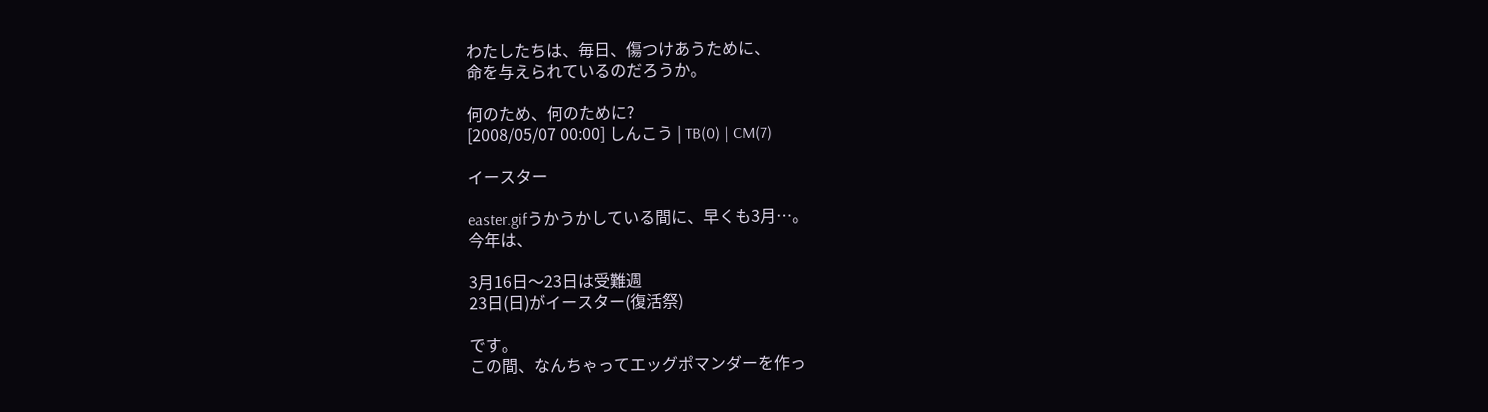わたしたちは、毎日、傷つけあうために、
命を与えられているのだろうか。

何のため、何のために?
[2008/05/07 00:00] しんこう | TB(0) | CM(7)

イースター

easter.gifうかうかしている間に、早くも3月…。
今年は、

3月16日〜23日は受難週
23日(日)がイースター(復活祭)

です。
この間、なんちゃってエッグポマンダーを作っ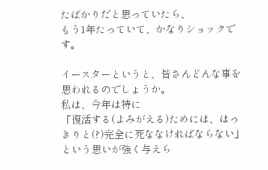たばかりだと思っていたら、
もう1年たっていて、かなりショックです。

イースターというと、皆さんどんな事を思われるのでしょうか。
私は、今年は特に
「復活する(よみがえる)ためには、はっきりと(?)完全に死ななければならない」
という思いが強く与えら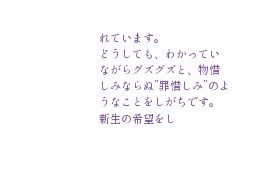れています。
どうしても、わかっていながらグズグズと、物惜しみならぬ”罪惜しみ”のようなことをしがちです。
新生の希望をし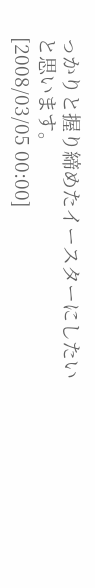っかりと握り締めたイースターにしたいと思います。
[2008/03/05 00:00]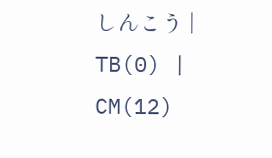しんこう | TB(0) | CM(12)